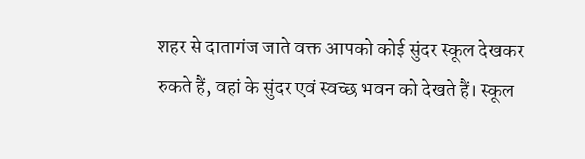शहर से दातागंज जाते वक्त आपको कोई सुंदर स्कूल देखकर रुकते हैं, वहां के सुंदर एवं स्वच्छ भवन को देखते हैं। स्कूल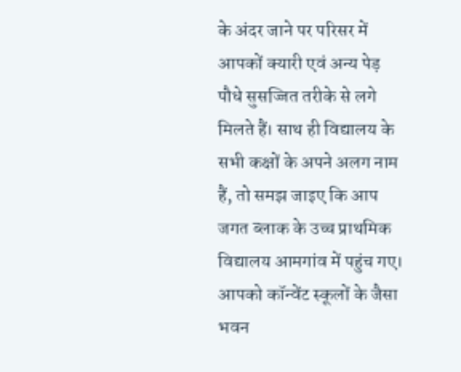के अंदर जाने पर परिसर में आपकों क्यारी एवं अन्य पेड़ पौधे सुसज्जित तरीके से लगे मिलते हैं। साथ ही विद्यालय के सभी कक्षों के अपने अलग नाम हैं, तो समझ जाइए कि आप जगत ब्लाक के उच्च प्राथमिक विद्यालय आमगांव में पहुंच गए। आपको कॉन्वेंट स्कूलों के जैसा भवन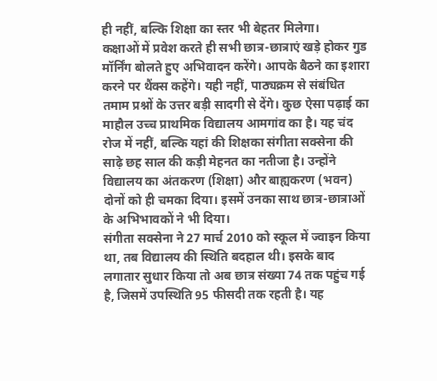ही नहीं, बल्कि शिक्षा का स्तर भी बेहतर मिलेगा।
कक्षाओं में प्रवेश करते ही सभी छात्र-छात्राएं खड़े होकर गुड मॉर्निंग बोलते हुए अभिवादन करेंगे। आपके बैठने का इशारा करने पर थैंक्स कहेंगे। यही नहीं, पाठ्यक्रम से संबंधित तमाम प्रश्नों के उत्तर बड़ी सादगी से देंगे। कुछ ऐसा पढ़ाई का माहौल उच्च प्राथमिक विद्यालय आमगांव का है। यह चंद रोज में नहीं, बल्कि यहां की शिक्षका संगीता सक्सेना की साढ़े छह साल की कड़ी मेहनत का नतीजा है। उन्होंने विद्यालय का अंतकरण (शिक्षा) और बाह्यकरण (भवन) दोनों को ही चमका दिया। इसमें उनका साथ छात्र-छात्राओं के अभिभावकों ने भी दिया।
संगीता सक्सेना ने 27 मार्च 2010 को स्कूल में ज्वाइन किया था, तब विद्यालय की स्थिति बदहाल थी। इसके बाद लगातार सुधार किया तो अब छात्र संख्या 74 तक पहुंच गई है, जिसमें उपस्थिति 95 फीसदी तक रहती है। यह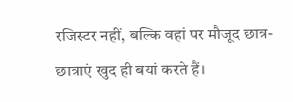रजिस्टर नहीं, बल्कि वहां पर मौजूद छात्र-छात्राएं खुद ही बयां करते हैं।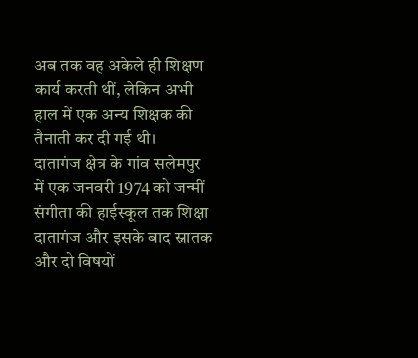अब तक वह अकेले ही शिक्षण कार्य करती थीं, लेकिन अभी हाल में एक अन्य शिक्षक की तैनाती कर दी गई थी।
दातागंज क्षेत्र के गांव सलेमपुर में एक जनवरी 1974 को जन्मीं संगीता की हाईस्कूल तक शिक्षा दातागंज और इसके बाद स्नातक और दो विषयों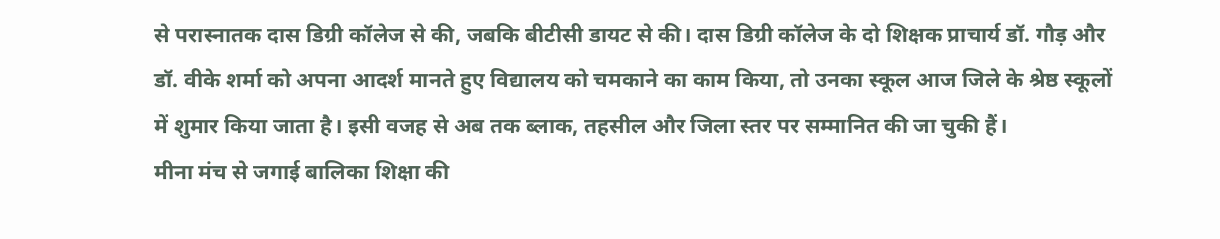से परास्नातक दास डिग्री कॉलेज से की, जबकि बीटीसी डायट से की। दास डिग्री कॉलेज के दो शिक्षक प्राचार्य डॉ. गौड़ और डॉ. वीके शर्मा को अपना आदर्श मानते हुए विद्यालय को चमकाने का काम किया, तो उनका स्कूल आज जिले के श्रेष्ठ स्कूलों में शुमार किया जाता है। इसी वजह से अब तक ब्लाक, तहसील और जिला स्तर पर सम्मानित की जा चुकी हैं।
मीना मंच से जगाई बालिका शिक्षा की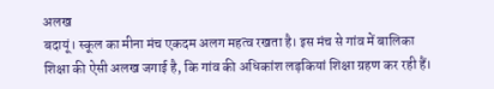अलख
बदायूं। स्कूल का मीना मंच एकदम अलग महत्व रखता है। इस मंच से गांव में बालिका शिक्षा की ऐसी अलख जगाई है, कि गांव की अधिकांश लड़कियां शिक्षा ग्रहण कर रही हैं।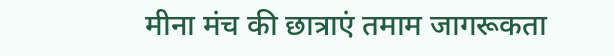मीना मंच की छात्राएं तमाम जागरूकता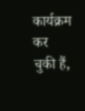कार्यक्रम कर चुकी हैं,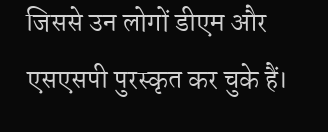जिससे उन लोगों डीएम और एसएसपी पुरस्कृत कर चुके हैं।